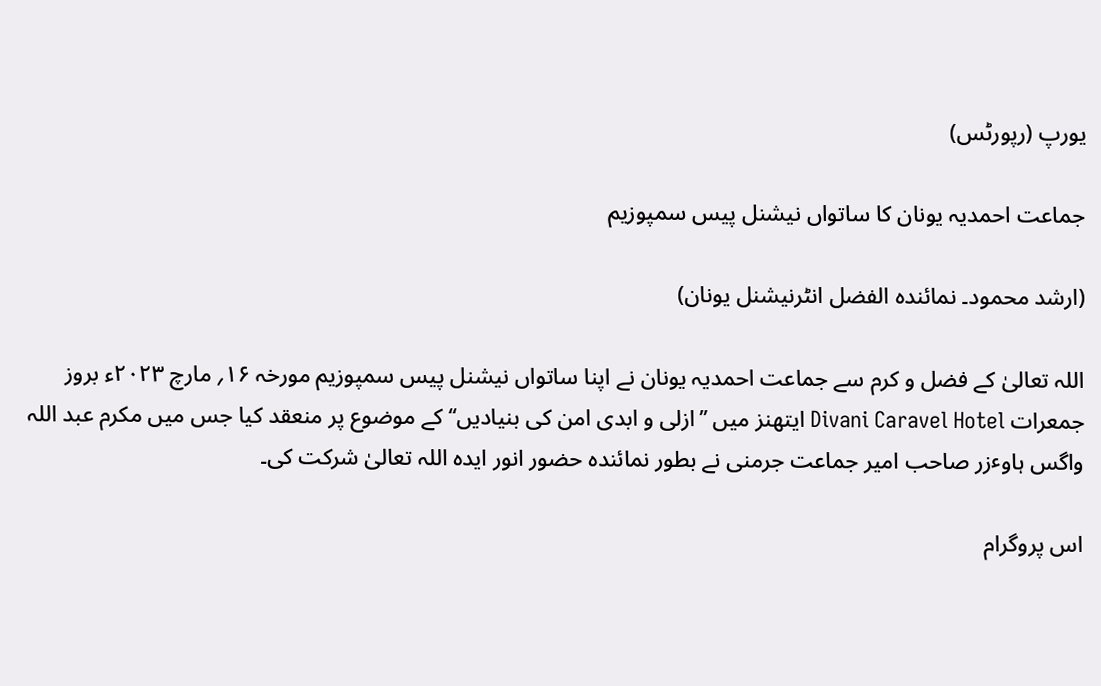یورپ (رپورٹس)

جماعت احمدیہ یونان کا ساتواں نیشنل پیس سمپوزیم

(ارشد محمود۔ نمائندہ الفضل انٹرنیشنل یونان)

اللہ تعالیٰ کے فضل و کرم سے جماعت احمدیہ یونان نے اپنا ساتواں نیشنل پیس سمپوزیم مورخہ ۱۶؍ مارچ ۲۰۲۳ء بروز جمعرات Divani Caravel Hotel ایتھنز میں ’’ازلی و ابدی امن کی بنیادیں‘‘ کے موضوع پر منعقد کیا جس میں مکرم عبد اللہ واگس ہاوٴزر صاحب امیر جماعت جرمنی نے بطور نمائندہ حضور انور ایدہ اللہ تعالیٰ شرکت کی۔

اس پروگرام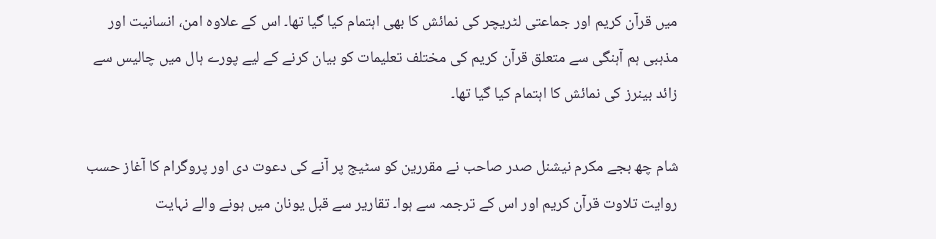میں قرآن کریم اور جماعتی لٹریچر کی نمائش کا بھی اہتمام کیا گیا تھا۔ اس کے علاوہ امن، انسانیت اور مذہبی ہم آہنگی سے متعلق قرآن کریم کی مختلف تعلیمات کو بیان کرنے کے لیے پورے ہال میں چالیس سے زائد بینرز کی نمائش کا اہتمام کیا گیا تھا۔

شام چھ بجے مکرم نیشنل صدر صاحب نے مقررین کو سٹیج پر آنے کی دعوت دی اور پروگرام کا آغاز حسب روایت تلاوت قرآن کریم اور اس کے ترجمہ سے ہوا۔ تقاریر سے قبل یونان میں ہونے والے نہایت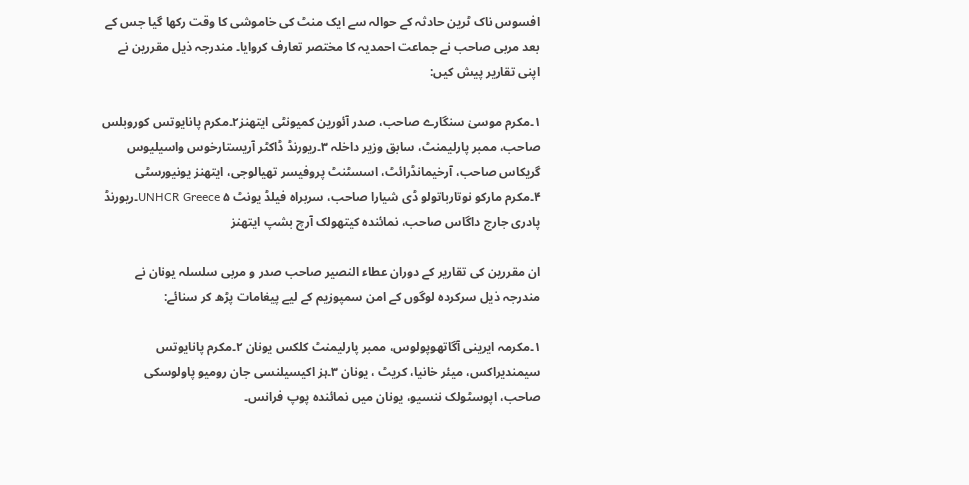افسوس ناک ٹرین حادثہ کے حوالہ سے ایک منٹ کی خاموشی کا وقت رکھا گیا جس کے بعد مربی صاحب نے جماعت احمدیہ کا مختصر تعارف کروایا۔ مندرجہ ذیل مقررین نے اپنی تقاریر پیش کیں:

۱۔مکرم موسیٰ سنگارے صاحب، صدر آئورین کمیونٹی ایتھنز۲۔مکرم پانایوتس کوروبلس صاحب، ممبر پارلیمنٹ، سابق وزیر داخلہ ۳۔ریورنڈ ڈاکٹر آریستارخوس واسیلیوس گریکاس صاحب، آرخیمانڈرائٹ، اسسٹنٹ پروفیسر تھیالوجی، ایتھنز یونیورسٹی ۴۔مکرم مارکو نوتارباتولو ڈی شیارا صاحب، سربراہ فیلڈ یونٹ UNHCR Greece ۵۔ریورنڈ پادری جارج داگاس صاحب، نمائندہ کیتھولک آرچ بشپ ایتھنز

ان مقررین کی تقاریر کے دوران عطاء النصیر صاحب صدر و مربی سلسلہ یونان نے مندرجہ ذیل سرکردہ لوگوں کے امن سمپوزیم کے لیے پیغامات پڑھ کر سنائے:

۱۔مکرمہ ایرینی آگاتھوپولوس، ممبر پارلیمنٹ کلکس یونان ۲۔مکرم پانایوتس سیمندیراکس، میئر خانیا، کریٹ ، یونان ۳۔ہز اکیسیلنسی جان رومیو پاولوسکی صاحب، اپوسٹولک ننسیو، یونان میں نمائندہ پوپ فرانس۔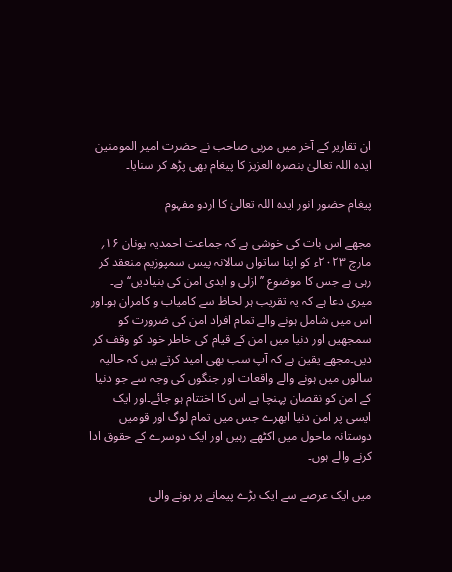ان تقاریر کے آخر میں مربی صاحب نے حضرت امیر المومنین ایدہ اللہ تعالیٰ بنصرہ العزیز کا پیغام بھی پڑھ کر سنایا۔

پیغام حضور انور ایدہ اللہ تعالیٰ کا اردو مفہوم

مجھے اس بات کی خوشی ہے کہ جماعت احمدیہ یونان ۱۶؍ مارچ ۲۰۲۳ء کو اپنا ساتواں سالانہ پیس سمپوزیم منعقد کر رہی ہے جس کا موضوع ’’ازلی و ابدی امن کی بنیادیں‘‘ ہے۔ میری دعا ہے کہ یہ تقریب ہر لحاظ سے کامیاب و کامران ہو۔اور اس میں شامل ہونے والے تمام افراد امن کی ضرورت کو سمجھیں اور دنیا میں امن کے قیام کی خاطر خود کو وقف کر دیں۔مجھے یقین ہے کہ آپ سب بھی امید کرتے ہیں کہ حالیہ سالوں میں ہونے والے واقعات اور جنگوں کی وجہ سے جو دنیا کے امن کو نقصان پہنچا ہے اس کا اختتام ہو جائے۔اور ایک ایسی پر امن دنیا ابھرے جس میں تمام لوگ اور قومیں دوستانہ ماحول میں اکٹھے رہیں اور ایک دوسرے کے حقوق ادا کرنے والے ہوں۔

میں ایک عرصے سے ایک بڑے پیمانے پر ہونے والی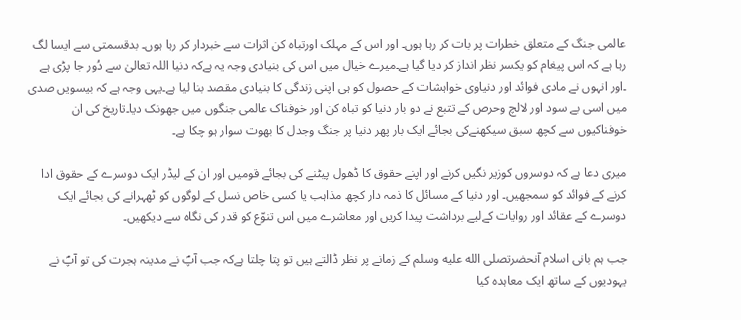عالمی جنگ کے متعلق خطرات پر بات کر رہا ہوں۔ اور اس کے مہلک اورتباہ کن اثرات سے خبردار کر رہا ہوں۔ بدقسمتی سے ایسا لگ رہا ہے کہ اس پیغام کو یکسر نظر انداز کر دیا گیا ہے۔میرے خیال میں اس کی بنیادی وجہ یہ ہےکہ دنیا اللہ تعالیٰ سے دُور جا پڑی ہے ۔اور انہوں نے مادی فوائد اور دنیاوی خواہشات کے حصول کو ہی اپنی زندگی کا بنیادی مقصد بنا لیا ہے۔یہی وجہ ہے کہ بیسویں صدی میں اسی بے سود اور لالچ وحرص کے تتبع نے دو بار دنیا کو تباہ کن اور خوفناک عالمی جنگوں میں جھونک دیا۔تاریخ کی ان خوفناکیوں سے کچھ سبق سیکھنےکی بجائے ایک بار پھر دنیا پر جنگ وجدل کا بھوت سوار ہو چکا ہے۔

میری دعا ہے کہ دوسروں کوزیر نگیں کرنے اور اپنے حقوق کا ڈھول پیٹنے کی بجائے قومیں اور ان کے لیڈر ایک دوسرے کے حقوق ادا کرنے کے فوائد کو سمجھیں۔ اور دنیا کے مسائل کا ذمہ دار کچھ مذاہب یا کسی خاص نسل کے لوگوں کو ٹھہرانے کی بجائے ایک دوسرے کے عقائد اور روایات کےلیے برداشت پیدا کریں اور معاشرے میں اس تنوّع کو قدر کی نگاہ سے دیکھیں۔

جب ہم بانی اسلام آنحضرتصلى الله عليه وسلم کے زمانے پر نظر ڈالتے ہیں تو پتا چلتا ہےکہ جب آپؐ نے مدینہ ہجرت کی تو آپؐ نے یہودیوں کے ساتھ ایک معاہدہ کیا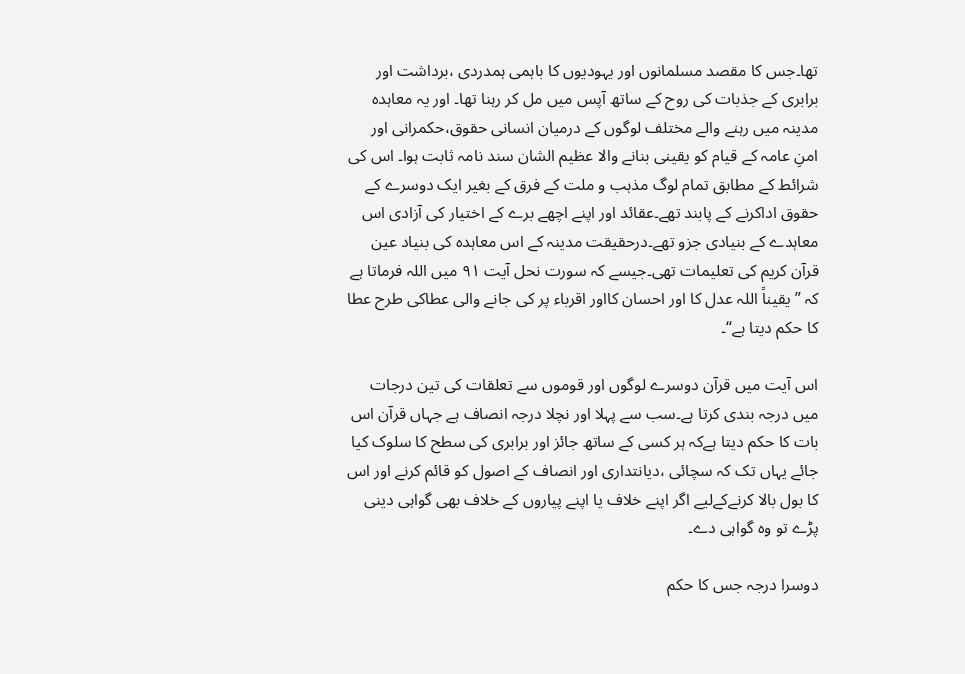تھا۔جس کا مقصد مسلمانوں اور یہودیوں کا باہمی ہمدردی ،برداشت اور برابری کے جذبات کی روح کے ساتھ آپس میں مل کر رہنا تھا۔ اور یہ معاہدہ مدینہ میں رہنے والے مختلف لوگوں کے درمیان انسانی حقوق،حکمرانی اور امنِ عامہ کے قیام کو یقینی بنانے والا عظیم الشان سند نامہ ثابت ہوا۔ اس کی شرائط کے مطابق تمام لوگ مذہب و ملت کے فرق کے بغیر ایک دوسرے کے حقوق اداکرنے کے پابند تھے۔عقائد اور اپنے اچھے برے کے اختیار کی آزادی اس معاہدے کے بنیادی جزو تھے۔درحقیقت مدینہ کے اس معاہدہ کی بنیاد عین قرآن کریم کی تعلیمات تھی۔جیسے کہ سورت نحل آیت ۹۱ میں اللہ فرماتا ہے کہ ’’یقیناً اللہ عدل کا اور احسان کااور اقرباء پر کی جانے والی عطاکی طرح عطا کا حکم دیتا ہے‘‘۔

اس آیت میں قرآن دوسرے لوگوں اور قوموں سے تعلقات کی تین درجات میں درجہ بندی کرتا ہے۔سب سے پہلا اور نچلا درجہ انصاف ہے جہاں قرآن اس بات کا حکم دیتا ہےکہ ہر کسی کے ساتھ جائز اور برابری کی سطح کا سلوک کیا جائے یہاں تک کہ سچائی ،دیانتداری اور انصاف کے اصول کو قائم کرنے اور اس کا بول بالا کرنےکےلیے اگر اپنے خلاف یا اپنے پیاروں کے خلاف بھی گواہی دینی پڑے تو وہ گواہی دے۔

دوسرا درجہ جس کا حکم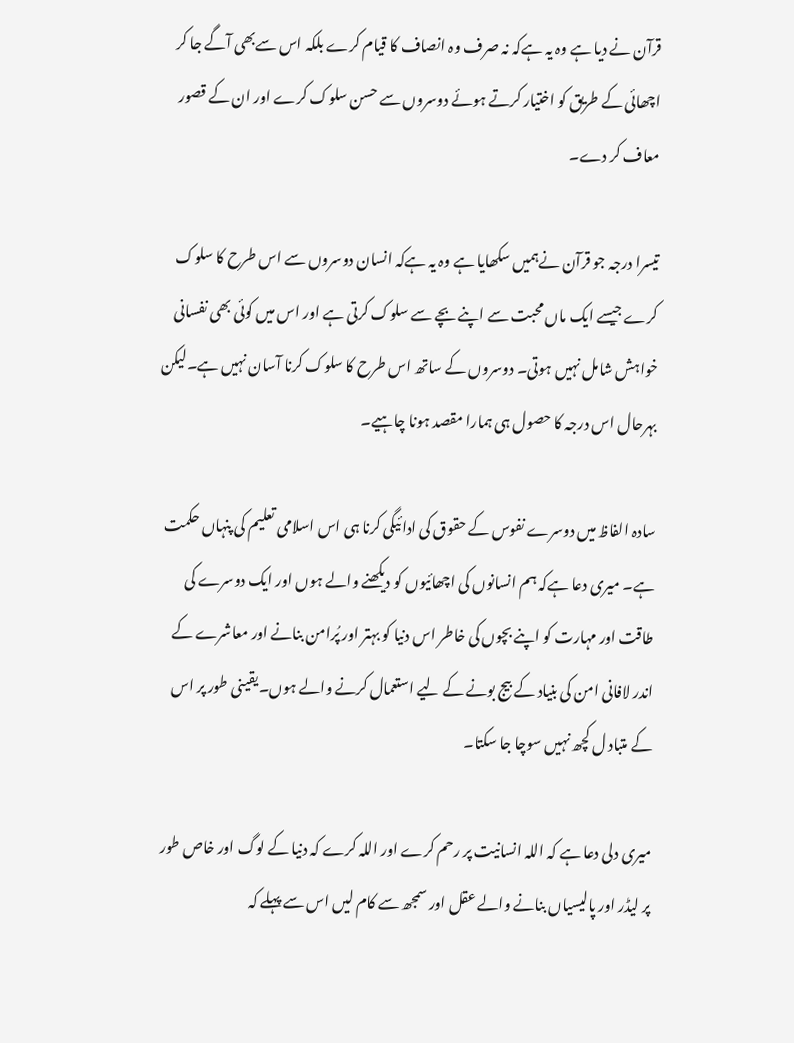قرآن نے دیا ہے وہ یہ ہےکہ نہ صرف وہ انصاف کا قیام کرے بلکہ اس سےبھی آگے جا کر اچھائی کے طریق کو اختیار کرتے ہوئے دوسروں سے حسن سلوک کرے اور ان کے قصور معاف کر دے۔

تیسرا درجہ جو قرآن نےہمیں سکھایا ہے وہ یہ ہےکہ انسان دوسروں سے اس طرح کا سلوک کرے جیسے ایک ماں محبت سے اپنے بچے سے سلوک کرتی ہے اور اس میں کوئی بھی نفسانی خواہش شامل نہیں ہوتی۔ دوسروں کے ساتھ اس طرح کا سلوک کرنا آسان نہیں ہے۔لیکن بہرحال اس درجہ کا حصول ہی ہمارا مقصد ہونا چاہیے۔

سادہ الفاظ میں دوسرے نفوس کے حقوق کی ادائیگی کرنا ہی اس اسلامی تعلیم کی پنہاں حکمت ہے۔ میری دعا ہےکہ ہم انسانوں کی اچھائیوں کو دیکھنے والے ہوں اور ایک دوسرے کی طاقت اور مہارت کو اپنے بچوں کی خاطر اس دنیا کو بہتر اور پُرامن بنانے اور معاشرے کے اندر لافانی امن کی بنیاد کے بیج بونے کے لیے استعمال کرنے والے ہوں۔یقینی طور پر اس کے متباد ل کچھ نہیں سوچا جا سکتا۔

میری دلی دعا ہے کہ اللہ انسانیت پر رحم کرے اور اللہ کرے کہ دنیا کے لوگ اور خاص طور پر لیڈر اور پالیسیاں بنانے والے عقل اور سمجھ سے کام لیں اس سے پہلے کہ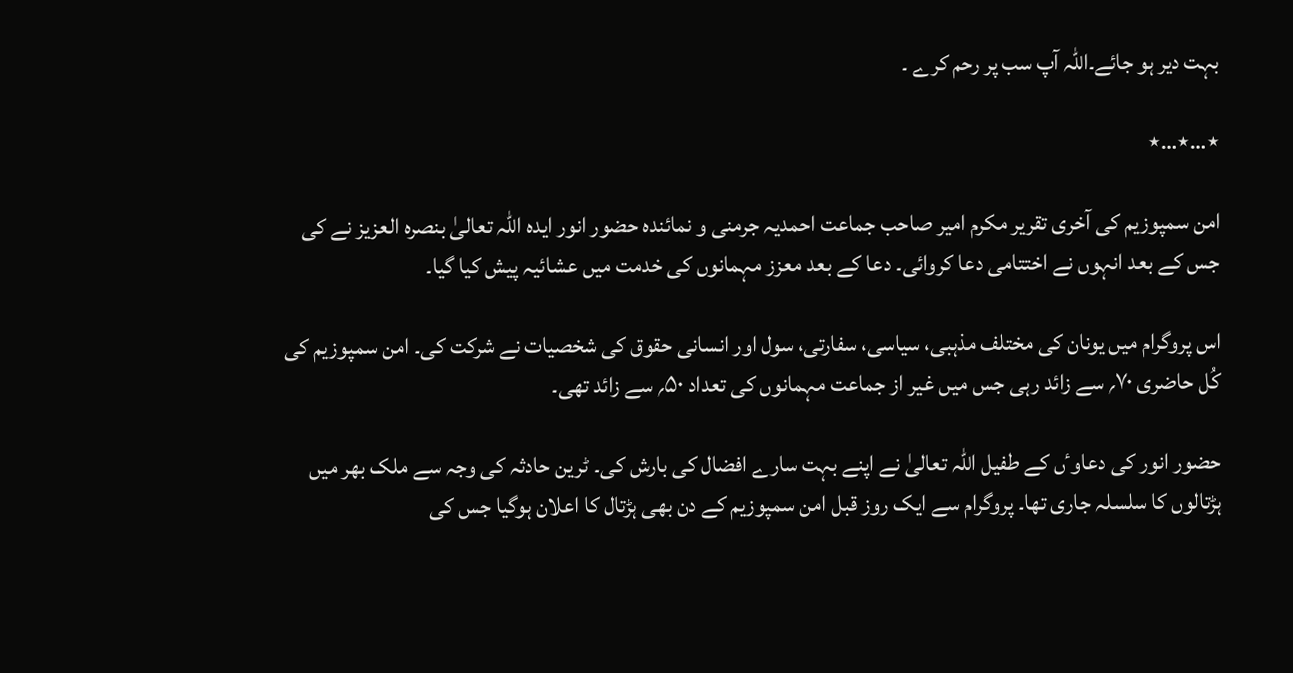بہت دیر ہو جائے۔اللہ آپ سب پر رحم کرے ۔

٭…٭…٭

امن سمپوزیم کی آخری تقریر مکرم امیر صاحب جماعت احمدیہ جرمنی و نمائندہ حضور انور ایدہ اللہ تعالیٰ بنصرہ العزیز نے کی جس کے بعد انہوں نے اختتامی دعا کروائی۔ دعا کے بعد معزز مہمانوں کی خدمت میں عشائیہ پیش کیا گیا۔

اس پروگرام میں یونان کی مختلف مذہبی، سیاسی، سفارتی، سول اور انسانی حقوق کی شخصیات نے شرکت کی۔ امن سمپوزیم کی کُل حاضری ۷۰؍ سے زائد رہی جس میں غیر از جماعت مہمانوں کی تعداد ۵۰؍ سے زائد تھی۔

حضور انور کی دعاوٴں کے طفیل اللہ تعالیٰ نے اپنے بہت سارے افضال کی بارش کی۔ ٹرین حادثہ کی وجہ سے ملک بھر میں ہڑتالوں کا سلسلہ جاری تھا۔ پروگرام سے ایک روز قبل امن سمپوزیم کے دن بھی ہڑتال کا اعلان ہوگیا جس کی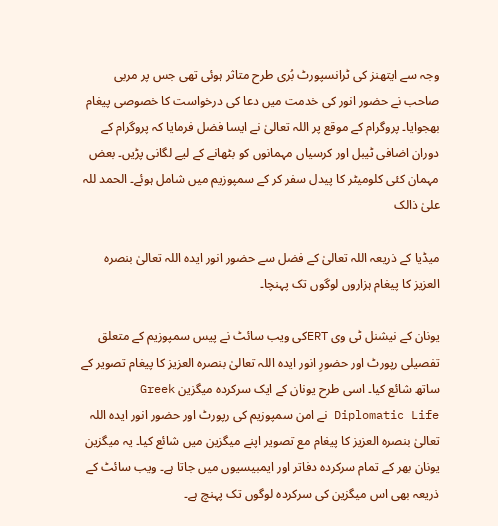وجہ سے ایتھنز کی ٹرانسپورٹ بُری طرح متاثر ہوئی تھی جس پر مربی صاحب نے حضور انور کی خدمت میں دعا کی درخواست کا خصوصی پیغام بھجوایا۔ پروگرام کے موقع پر اللہ تعالیٰ نے ایسا فضل فرمایا کہ پروگرام کے دوران اضافی ٹیبل اور کرسیاں مہمانوں کو بٹھانے کے لیے لگانی پڑیں۔ بعض مہمان کئی کلومیٹر کا پیدل سفر کر کے سمپوزیم میں شامل ہوئے۔ الحمد للہ علیٰ ذالک

میڈیا کے ذریعہ اللہ تعالیٰ کے فضل سے حضور انور ایدہ اللہ تعالیٰ بنصرہ العزیز کا پیغام ہزاروں لوگوں تک پہنچا۔

یونان کے نیشنل ٹی وی ERTکی ویب سائٹ نے پیس سمپوزیم کے متعلق تفصیلی رپورٹ اور حضورِ انور ایدہ اللہ تعالیٰ بنصرہ العزیز کا پیغام تصویر کے ساتھ شائع کیا۔ اسی طرح یونان کے ایک سرکردہ میگزین Greek Diplomatic Life نے امن سمپوزیم کی رپورٹ اور حضور انور ایدہ اللہ تعالیٰ بنصرہ العزیز کا پیغام مع تصویر اپنے میگزین میں شائع کیا۔ یہ میگزین یونان بھر کے تمام سرکردہ دفاتر اور ایمبیسیوں میں جاتا ہے۔ ویب سائٹ کے ذریعہ بھی اس میگزین کی سرکردہ لوگوں تک پہنچ ہے۔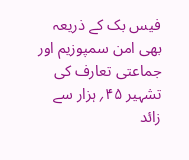فیس بک کے ذریعہ بھی امن سمپوزیم اور جماعتی تعارف کی تشہیر ۴۵؍ ہزار سے زائد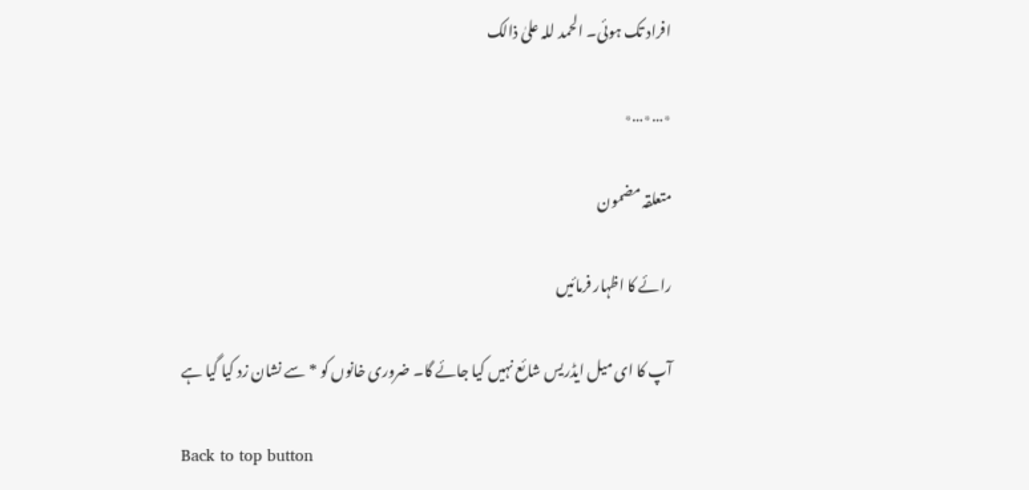افراد تک ہوئی۔ الحمد للہ علیٰ ذالک

٭…٭…٭

متعلقہ مضمون

رائے کا اظہار فرمائیں

آپ کا ای میل ایڈریس شائع نہیں کیا جائے گا۔ ضروری خانوں کو * سے نشان زد کیا گیا ہے

Back to top button